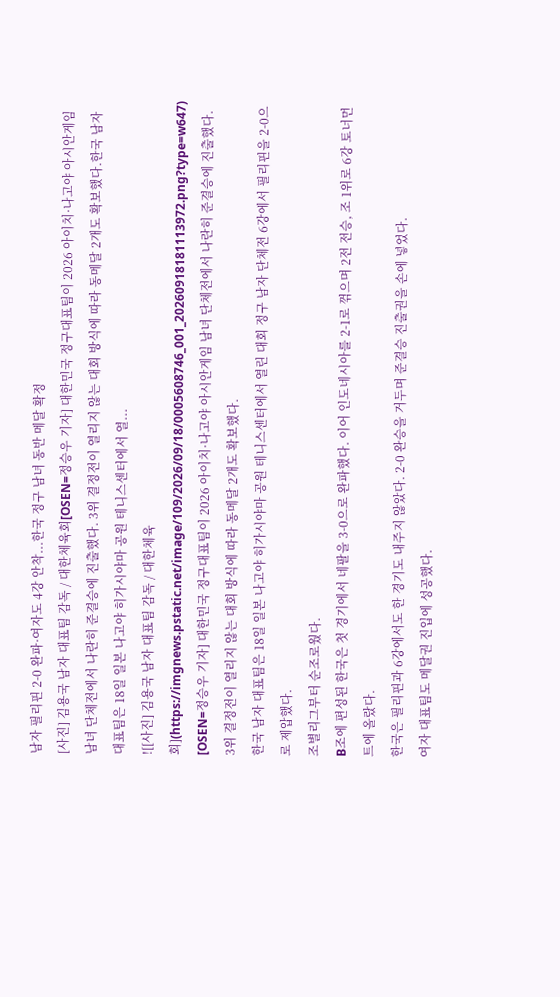남자 필리핀 2-0 완파·여자도 4강 안착...한국 정구 남녀 동반 메달 확정
[사진] 김용국 남자 대표팀 감독 / 대한체육회[OSEN=정승우 기자] 대한민국 정구대표팀이 2026 아이치·나고야 아시안게임 남녀 단체전에서 나란히 준결승에 진출했다. 3위 결정전이 열리지 않는 대회 방식에 따라 동메달 2개도 확보했다.한국 남자 대표팀은 18일 일본 나고야 히가시야마 공원 테니스센터에서 열...
![[사진] 김용국 남자 대표팀 감독 / 대한체육회](https://imgnews.pstatic.net/image/109/2026/09/18/0005608746_001_20260918181113972.png?type=w647)
[OSEN=정승우 기자] 대한민국 정구대표팀이 2026 아이치·나고야 아시안게임 남녀 단체전에서 나란히 준결승에 진출했다. 3위 결정전이 열리지 않는 대회 방식에 따라 동메달 2개도 확보했다.
한국 남자 대표팀은 18일 일본 나고야 히가시야마 공원 테니스센터에서 열린 대회 정구 남자 단체전 6강에서 필리핀을 2-0으로 제압했다.
조별리그부터 순조로웠다.
B조에 편성된 한국은 첫 경기에서 네팔을 3-0으로 완파했다. 이어 인도네시아를 2-1로 꺾으며 2전 전승, 조 1위로 6강 토너먼트에 올랐다.
한국은 필리핀과 6강에서도 한 경기도 내주지 않았다. 2-0 완승을 거두며 준결승 진출권을 손에 넣었다.
여자 대표팀도 메달권 진입에 성공했다.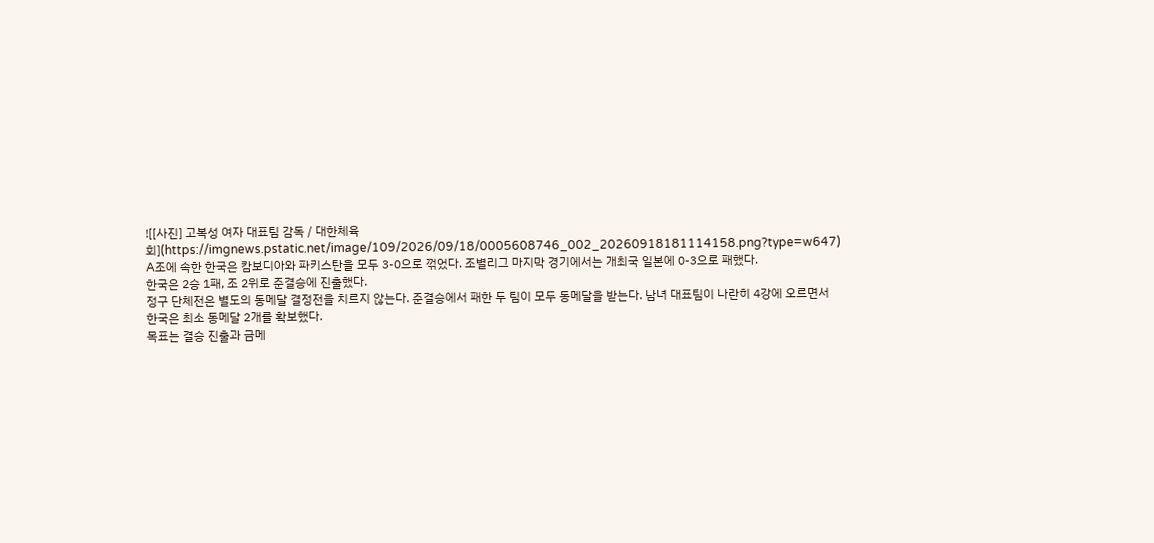![[사진] 고복성 여자 대표팀 감독 / 대한체육회](https://imgnews.pstatic.net/image/109/2026/09/18/0005608746_002_20260918181114158.png?type=w647)
A조에 속한 한국은 캄보디아와 파키스탄을 모두 3-0으로 꺾었다. 조별리그 마지막 경기에서는 개최국 일본에 0-3으로 패했다.
한국은 2승 1패, 조 2위로 준결승에 진출했다.
정구 단체전은 별도의 동메달 결정전을 치르지 않는다. 준결승에서 패한 두 팀이 모두 동메달을 받는다. 남녀 대표팀이 나란히 4강에 오르면서 한국은 최소 동메달 2개를 확보했다.
목표는 결승 진출과 금메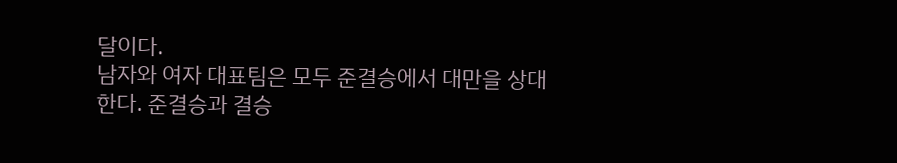달이다.
남자와 여자 대표팀은 모두 준결승에서 대만을 상대한다. 준결승과 결승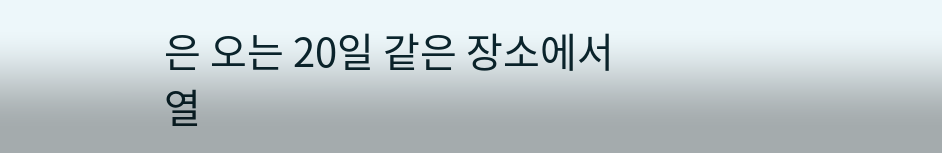은 오는 20일 같은 장소에서 열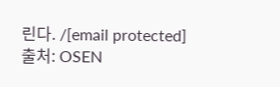린다. /[email protected]
출처: OSEN